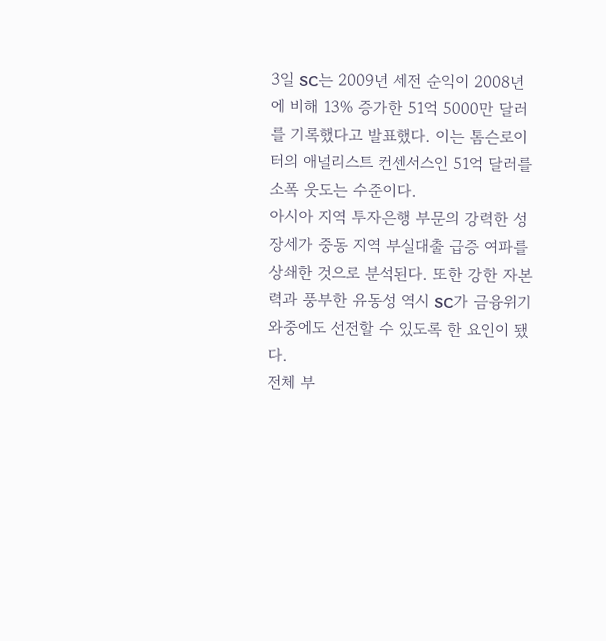3일 SC는 2009년 세전 순익이 2008년에 비해 13% 증가한 51억 5000만 달러를 기록했다고 발표했다. 이는 톰슨로이터의 애널리스트 컨센서스인 51억 달러를 소폭 웃도는 수준이다.
아시아 지역 투자은행 부문의 강력한 성장세가 중동 지역 부실대출 급증 여파를 상쇄한 것으로 분석된다. 또한 강한 자본력과 풍부한 유동성 역시 SC가 금융위기 와중에도 선전할 수 있도록 한 요인이 됐다.
전체 부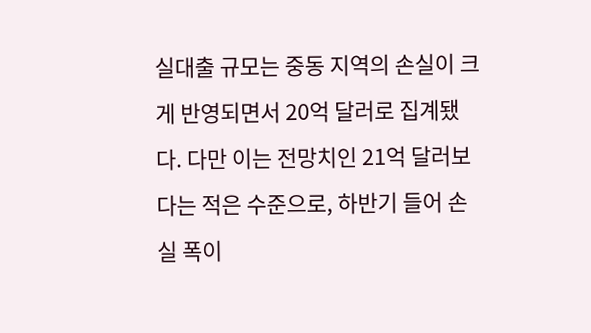실대출 규모는 중동 지역의 손실이 크게 반영되면서 20억 달러로 집계됐다. 다만 이는 전망치인 21억 달러보다는 적은 수준으로, 하반기 들어 손실 폭이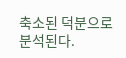축소된 덕분으로 분석된다.